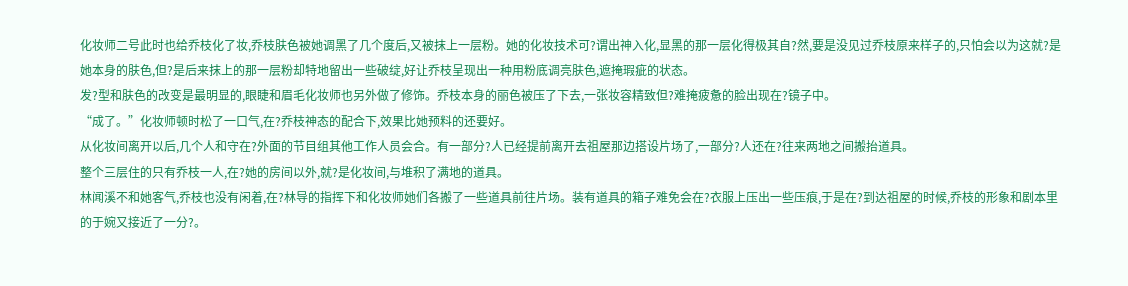化妆师二号此时也给乔枝化了妆,乔枝肤色被她调黑了几个度后,又被抹上一层粉。她的化妆技术可?谓出神入化,显黑的那一层化得极其自?然,要是没见过乔枝原来样子的,只怕会以为这就?是她本身的肤色,但?是后来抹上的那一层粉却特地留出一些破绽,好让乔枝呈现出一种用粉底调亮肤色,遮掩瑕疵的状态。
发?型和肤色的改变是最明显的,眼睫和眉毛化妆师也另外做了修饰。乔枝本身的丽色被压了下去,一张妆容精致但?难掩疲惫的脸出现在?镜子中。
“成了。”化妆师顿时松了一口气,在?乔枝神态的配合下,效果比她预料的还要好。
从化妆间离开以后,几个人和守在?外面的节目组其他工作人员会合。有一部分?人已经提前离开去祖屋那边搭设片场了,一部分?人还在?往来两地之间搬抬道具。
整个三层住的只有乔枝一人,在?她的房间以外,就?是化妆间,与堆积了满地的道具。
林闻溪不和她客气,乔枝也没有闲着,在?林导的指挥下和化妆师她们各搬了一些道具前往片场。装有道具的箱子难免会在?衣服上压出一些压痕,于是在?到达祖屋的时候,乔枝的形象和剧本里的于婉又接近了一分?。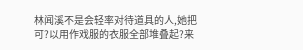林闻溪不是会轻率对待道具的人,她把可?以用作戏服的衣服全部堆叠起?来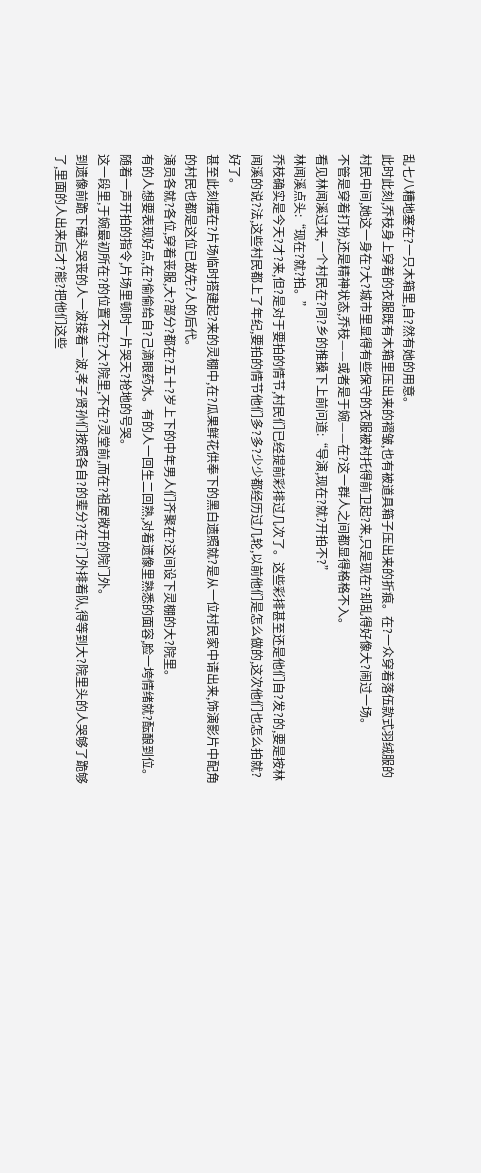乱七八糟地塞在?一只木箱里,自?然有她的用意。
此时此刻,乔枝身上穿着的衣服既有木箱里压出来的褶皱,也有被道具箱子压出来的折痕。在?一众穿着落伍款式羽绒服的村民中间,她这一身在?大?城市里显得有些保守的衣服被衬托得前卫起?来,只是现在?却乱得好像大?闹过一场。
不管是穿着打扮,还是精神状态,乔枝——或者是于婉——在?这一群人之间都显得格格不入。
看见林闻溪过来,一个村民在?同?乡的推搡下上前问道:“导演,现在?就?开拍不?”
林闻溪点头:“现在?就?拍。”
乔枝确实是今天?才?来,但?是对于要拍的情节,村民们已经提前彩排过几次了。这些彩排甚至还是他们自?发?的,要是按林闻溪的说?法,这些村民都上了年纪,要拍的情节他们多?多?少少都经历过几轮,以前他们是怎么做的,这次他们也怎么拍就?好了。
甚至此刻摆在?片场临时搭建起?来的灵棚中,在?瓜果鲜花供奉下的黑白遗照就?是从一位村民家中请出来,饰演影片中配角的村民也都是这位已故先?人的后代。
演员各就?各位,穿着丧服,大?部分?都在?五十?岁上下的中年男人们齐聚在?这间设下灵棚的大?院里。
有的人想要表现好点,在?偷偷给自?己滴眼药水。有的人一回生二回熟,对着遗像里熟悉的面容,脸一垮情绪就?酝酿到位。
随着一声开拍的指令,片场里顿时一片哭天?抢地的号哭。
这一段里,于婉最初所在?的位置不在?大?院里,不在?灵堂前,而在?祖屋敞开的院门外。
到遗像前跪下磕头哭丧的人一波接着一波,孝子贤孙们按照各自?的辈分?在?门外排着队,得等到大?院里头的人哭够了跪够了,里面的人出来后才?能?把他们这些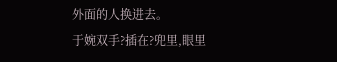外面的人换进去。
于婉双手?插在?兜里,眼里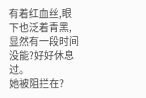有着红血丝,眼下也泛着青黑,显然有一段时间没能?好好休息过。
她被阻拦在?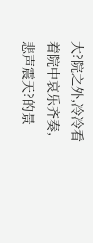大?院之外,冷冷看着院中哀乐齐奏,悲声震天?的景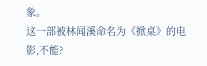象。
这一部被林闻溪命名为《掀桌》的电影,不能?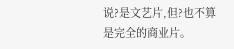说?是文艺片,但?也不算是完全的商业片。